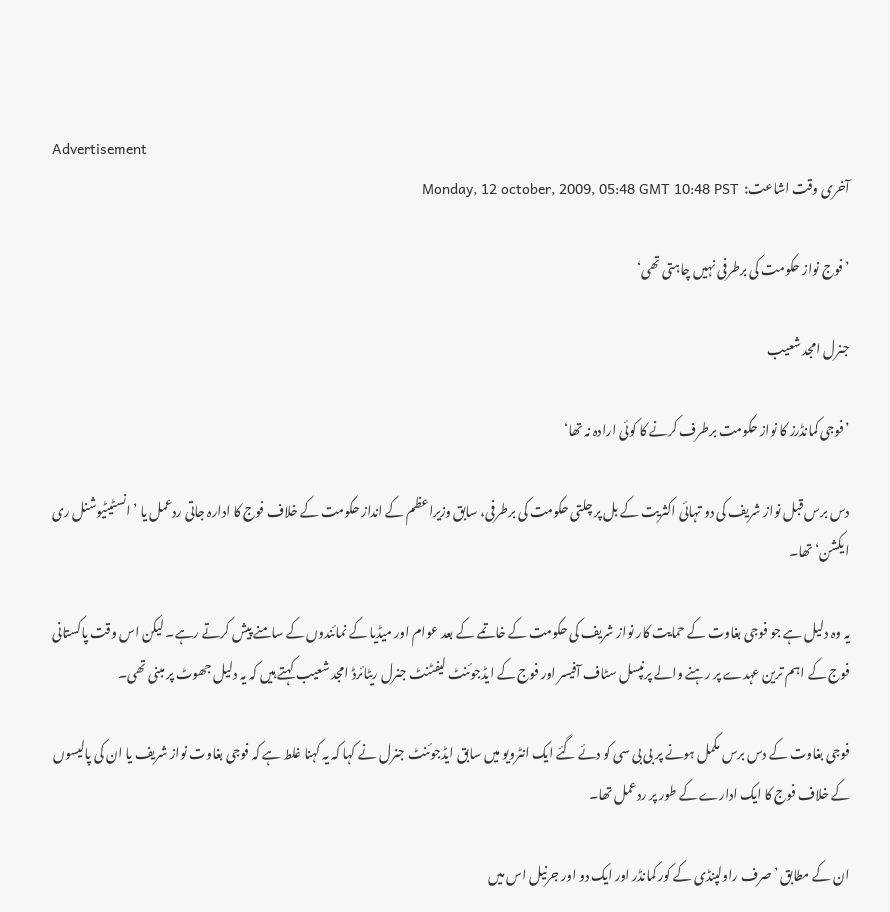Advertisement
آخری وقت اشاعت:  Monday, 12 october, 2009, 05:48 GMT 10:48 PST

’فوج نواز حکومت کی برطرفی نہیں چاہتی تھی‘

جنرل امجد شعیب

’فوجی کمانڈرز کا نواز حکومت برطرف کرنے کا کوئی ارادہ نہ تھا‘

دس برس قبل نواز شریف کی دو تہائی اکثریت کے بل پر چلتی حکومت کی برطرفی، سابق وزیراعظم کے انداز حکومت کے خلاف فوج کا ادارہ جاتی ردعمل یا ’انسٹیٹیوشنل ری ایکشن‘ تھا۔

یہ وہ دلیل ہے جو فوجی بغاوت کے حمایت کار نواز شریف کی حکومت کے خاتمے کے بعد عوام اور میڈیا کے نمائندوں کے سامنے پیش کرتے رہے۔ لیکن اس وقت پاکستانی فوج کے اہم ترین عہدے پر رہنے والے پرنپسل سٹاف آفیسر اور فوج کے ایڈجوئنٹ لیفٹنٹ جنرل ریٹائرڈ امجد شعیب کہتے ہیں کہ یہ دلیل جھوٹ پر مبنی تھی۔

فوجی بغاوت کے دس برس مکمل ہونے پر بی بی سی کو دئے گئے ایک انٹرویو میں سابق ایڈجوئنٹ جنرل نے کہا کہ یہ کہنا غلط ہے کہ فوجی بغاوت نواز شریف یا ان کی پالیسوں کے خلاف فوج کا ایک ادارے کے طور پر ردعمل تھا۔

ان کے مطابق ’صرف راولپنڈی کے کور کمانڈر اور ایک دو اور جرنیل اس میں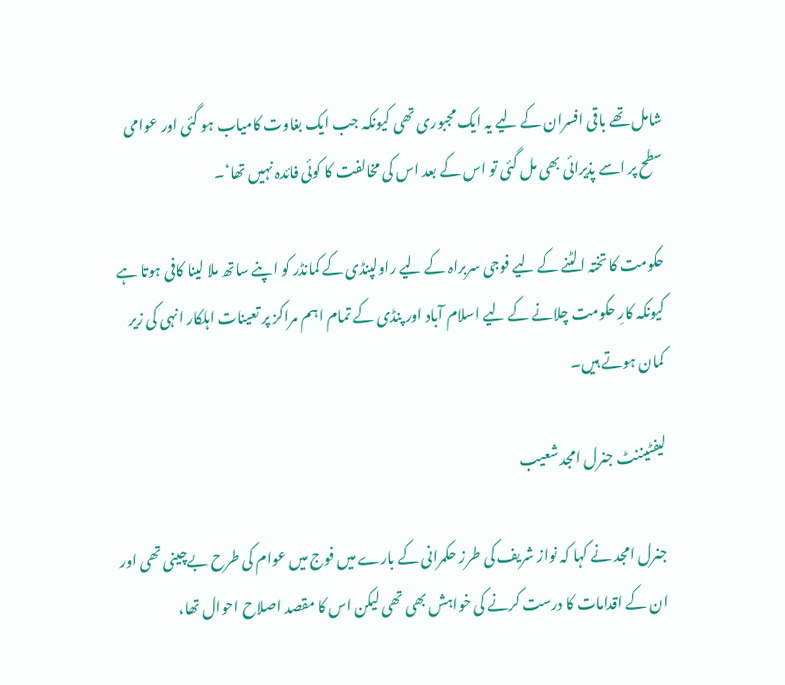شامل تھے باقی افسران کے لیے یہ ایک مجبوری تھی کیونکہ جب ایک بغاوت کامیاب ہو گئی اور عوامی سطح پر اسے پذیرائی بھی مل گئی تو اس کے بعد اس کی مخالفت کا کوئی فائدہ نہیں تھا‘۔

حکومت کا تختہ الٹنے کے لیے فوجی سربراہ کے لیے راولپنڈی کے کمانڈر کو اپنے ساتھ ملا لینا کافی ہوتا ہے کیونکہ کارِ حکومت چلانے کے لیے اسلام آباد اور پنڈی کے تمام اہم مراکز پر تعینات اہلکار انہی کی زیر کمان ہوتے ہیں۔

لیفٹیننٹ جنرل امجد شعیب

جنرل امجد نے کہا کہ نواز شریف کی طرز حکمرانی کے بارے میں فوج میں عوام کی طرح بےچینی تھی اور ان کے اقدامات کا درست کرنے کی خواہش بھی تھی لیکن اس کا مقصد اصلاح احوال تھا،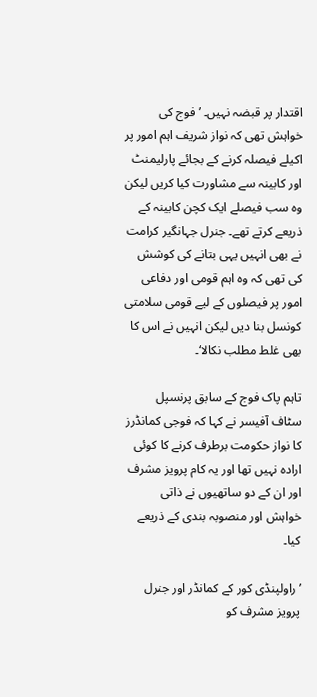اقتدار پر قبضہ نہیں۔ ’فوج کی خواہش تھی کہ نواز شریف اہم امور پر اکیلے فیصلہ کرنے کے بجائے پارلیمنٹ اور کابینہ سے مشاورت کیا کریں لیکن وہ سب فیصلے ایک کچن کابینہ کے ذریعے کرتے تھے۔ جنرل جہانگیر کرامت نے بھی انہیں یہی بتانے کی کوشش کی تھی کہ وہ اہم قومی اور دفاعی امور پر فیصلوں کے لیے قومی سلامتی کونسل بنا دیں لیکن انہیں نے اس کا بھی غلط مطلب نکالا‘۔

تاہم پاک فوج کے سابق پرنسپل سٹاف آفیسر نے کہا کہ فوجی کمانڈرز کا نواز حکومت برطرف کرنے کا کوئی ارادہ نہیں تھا اور یہ کام پرویز مشرف اور ان کے دو ساتھیوں نے ذاتی خواہش اور منصوبہ بندی کے ذریعے کیا۔

’راولپنڈی کور کے کمانڈر اور جنرل پرویز مشرف کو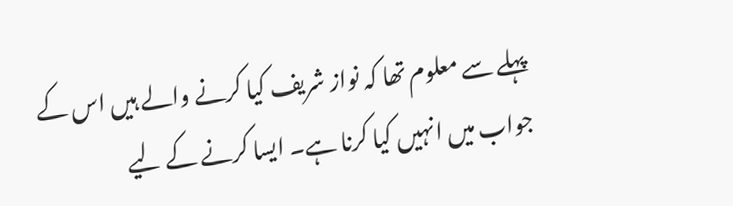پہلے سے معلوم تھا کہ نواز شریف کیا کرنے والے ہیں اس کے جواب میں انہیں کیا کرنا ہے۔ ایسا کرنے کے لیے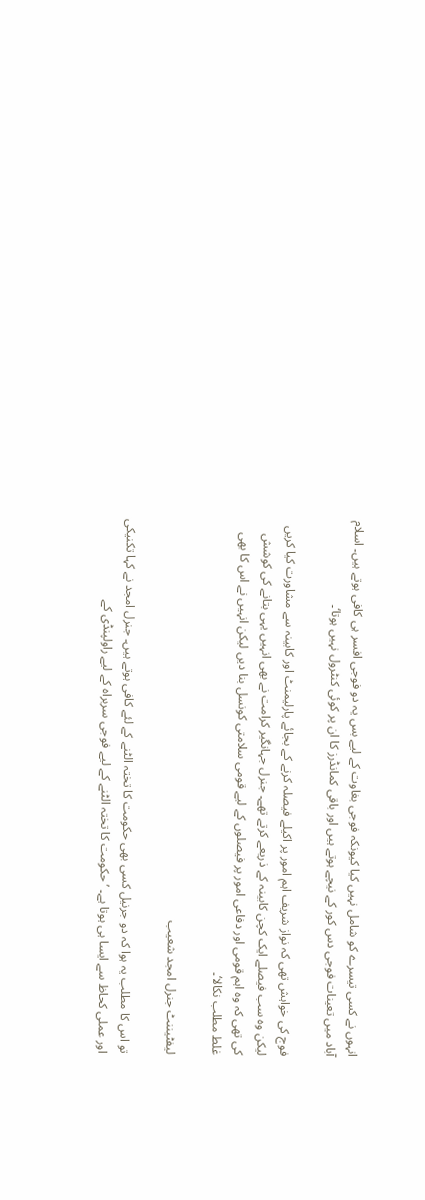انہوں نے کسی تیسرے کو شامل نہیں کیا کیونکہ فوجی بغاوت کے لیے بس یہ دو فوجی افسر ہی کافی ہوتے ہیں۔ اسلام آباد میں تعینات فوجی دس کور کے نیچے ہوتے ہیں اور باقی کمانڈرز کا ان پر کوئی کنٹرول نہیں ہوتا‘۔

فوج کی خواہش تھی کہ نواز شریف اہم امور پر اکیلے فیصلہ کرنے کے بجائے پارلیمنٹ اور کابینہ سے مشاورت کیا کریں لیکن وہ سب فیصلے ایک کچن کابینہ کے ذریعے کرتے تھے۔ جنرل جہانگیر کرامت نے بھی انہیں یہی بتانے کی کوشش کی تھی کہ وہ اہم قومی اور دفاعی امور پر فیصلوں کے لیے قومی سلامتی کونسل بنا دیں لیکن انہیں نے اس کا بھی غلط مطلب نکالا‘۔

لیفٹیننٹ جنرل امجد شعیب

تو اس کا مطلب یہ ہوا کہ دو جرنیل کسی بھی حکومت کا تختہ الٹنے کے لئے کافی ہوتے ہیں۔ جنرل امجد نے کہا تکنیکی اور عملی کحاظ سے ایسا ہی ہوتا ہے۔ ’حکومت کا تختہ الٹنے کے لیے فوجی سربراہ کے لیے راولپنڈی کے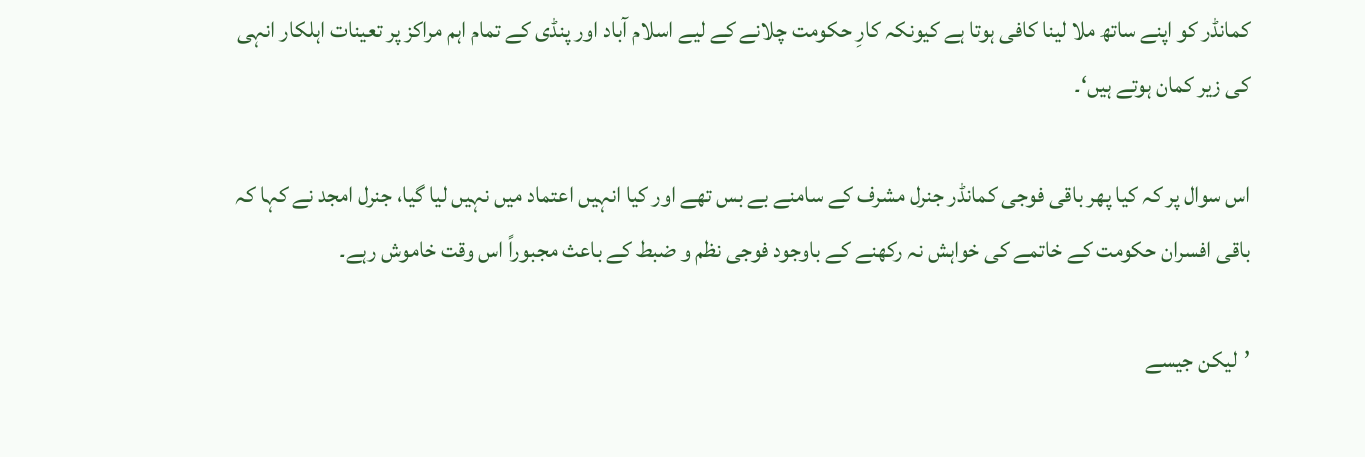کمانڈر کو اپنے ساتھ ملا لینا کافی ہوتا ہے کیونکہ کارِ حکومت چلانے کے لیے اسلام آباد اور پنڈی کے تمام اہم مراکز پر تعینات اہلکار انہی کی زیر کمان ہوتے ہیں‘۔

اس سوال پر کہ کیا پھر باقی فوجی کمانڈر جنرل مشرف کے سامنے بے بس تھے اور کیا انہیں اعتماد میں نہیں لیا گیا، جنرل امجد نے کہا کہ باقی افسران حکومت کے خاتمے کی خواہش نہ رکھنے کے باوجود فوجی نظم و ضبط کے باعث مجبوراً اس وقت خاموش رہے۔

’لیکن جیسے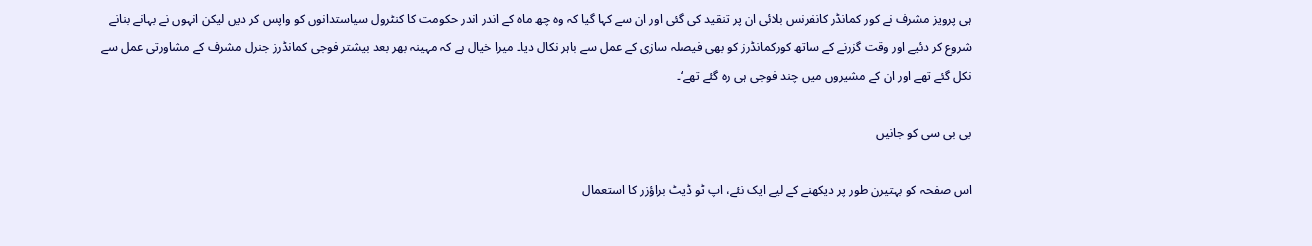ہی پرویز مشرف نے کور کمانڈر کانفرنس بلائی ان پر تنقید کی گئی اور ان سے کہا گیا کہ وہ چھ ماہ کے اندر اندر حکومت کا کنٹرول سیاستدانوں کو واپس کر دیں لیکن انہوں نے بہانے بنانے شروع کر دئیے اور وقت گزرنے کے ساتھ کورکمانڈرز کو بھی فیصلہ سازی کے عمل سے باہر نکال دیا۔ میرا خیال ہے کہ مہینہ بھر بعد بیشتر فوجی کمانڈرز جنرل مشرف کے مشاورتی عمل سے نکل گئے تھے اور ان کے مشیروں میں چند فوجی ہی رہ گئے تھے‘۔

بی بی سی کو جانیں

اس صفحہ کو بہتیرن طور پر دیکھنے کے لیے ایک نئے، اپ ٹو ڈیٹ براؤزر کا استعمال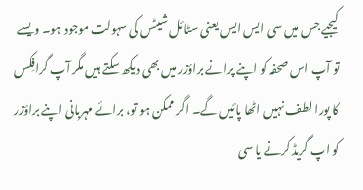کیجیے جس میں سی ایس ایس یعنی سٹائل شیٹس کی سہولت موجود ہو۔ ویسے تو آپ اس صحفہ کو اپنے پرانے براؤزر میں بھی دیکھ سکتے ہیں مگر آپ گرافِکس کا پورا لطف نہیں اٹھا پائیں گے۔ اگر ممکن ہو تو، برائے مہربانی اپنے براؤزر کو اپ گریڈ کرنے یا سی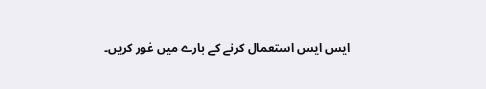ایس ایس استعمال کرنے کے بارے میں غور کریں۔